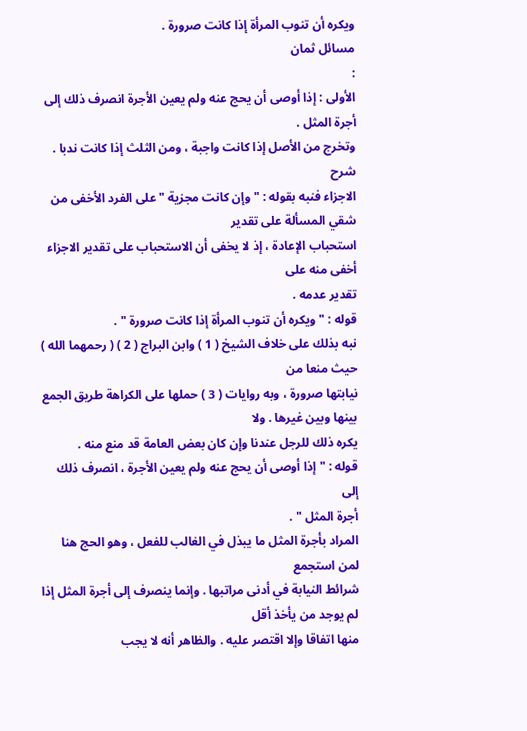ويكره أن تنوب المرأة إذا كانت صرورة .
مسائل ثمان
:
الأولى : إذا أوصى أن يحج عنه ولم يعين الأجرة انصرف ذلك إلى
أجرة المثل .
وتخرج من الأصل إذا كانت واجبة ، ومن الثلث إذا كانت ندبا .
شرح
الاجزاء فنبه بقوله : " وإن كانت مجزية " على الفرد الأخفى من شقي المسألة على تقدير
استحباب الإعادة ، إذ لا يخفى أن الاستحباب على تقدير الاجزاء أخفى منه على
تقدير عدمه .
قوله : " ويكره أن تنوب المرأة إذا كانت صرورة " .
نبه بذلك على خلاف الشيخ ( 1 ) وابن البراج ( 2 ) ( رحمهما الله ) حيث منعا من
نيابتها صرورة ، وبه روايات ( 3 ) حملها على الكراهة طريق الجمع بينها وبين غيرها . ولا
يكره ذلك للرجل عندنا وإن كان بعض العامة قد منع منه .
قوله : " إذا أوصى أن يحج عنه ولم يعين الأجرة ، انصرف ذلك إلى
أجرة المثل " .
المراد بأجرة المثل ما يبذل في الغالب للفعل ، وهو الحج هنا لمن استجمع
شرائط النيابة في أدنى مراتبها . وإنما ينصرف إلى أجرة المثل إذا لم يوجد من يأخذ أقل
منها اتفاقا وإلا اقتصر عليه . والظاهر أنه لا يجب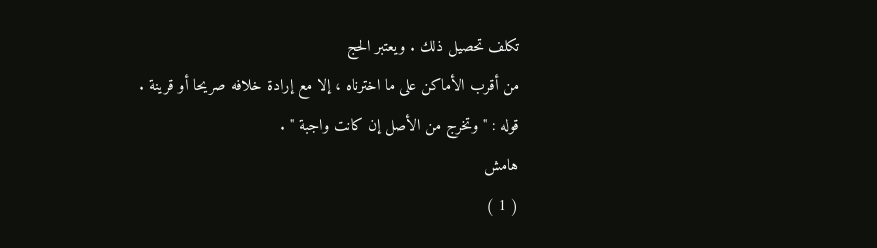تكلف تحصيل ذلك . ويعتبر الحج
من أقرب الأماكن على ما اخترناه ، إلا مع إرادة خلافه صريحا أو قرينة .
قوله : " وتخرج من الأصل إن كانت واجبة " .
هامش
( 1 )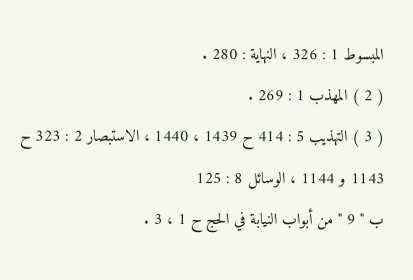المبسوط 1 : 326 ، النهاية : 280 .
( 2 ) المهذب 1 : 269 .
( 3 ) التهذيب 5 : 414 ح 1439 ، 1440 ، الاستبصار 2 : 323 ح 1143 و 1144 ، الوسائل 8 : 125
ب " 9 " من أبواب النيابة في الحج ح 1 ، 3 .